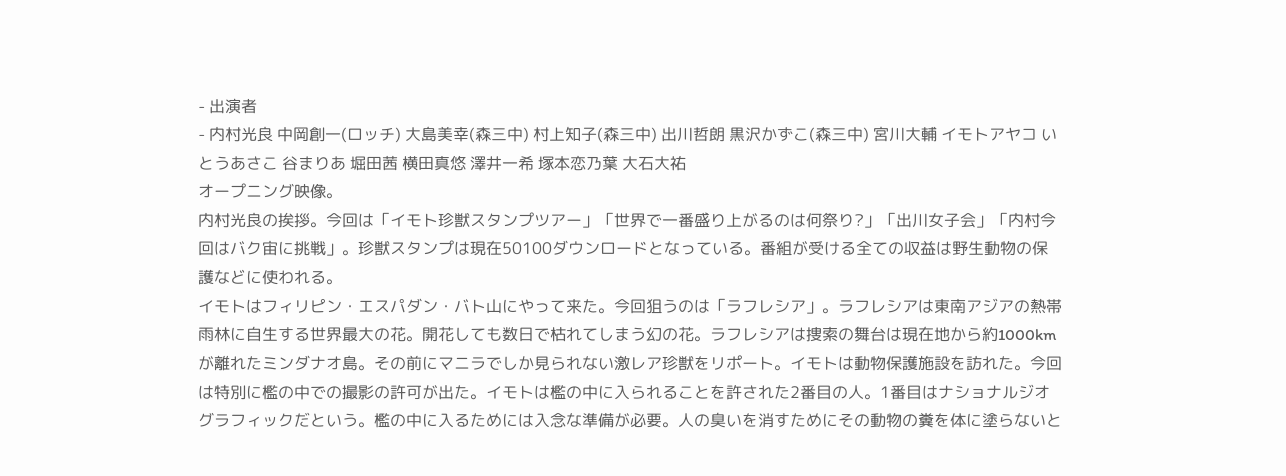- 出演者
- 内村光良 中岡創一(ロッチ) 大島美幸(森三中) 村上知子(森三中) 出川哲朗 黒沢かずこ(森三中) 宮川大輔 イモトアヤコ いとうあさこ 谷まりあ 堀田茜 横田真悠 澤井一希 塚本恋乃葉 大石大祐
オープニング映像。
内村光良の挨拶。今回は「イモト珍獣スタンプツアー」「世界で一番盛り上がるのは何祭り?」「出川女子会」「内村今回はバク宙に挑戦」。珍獣スタンプは現在50100ダウンロードとなっている。番組が受ける全ての収益は野生動物の保護などに使われる。
イモトはフィリピン・エスパダン・バト山にやって来た。今回狙うのは「ラフレシア」。ラフレシアは東南アジアの熱帯雨林に自生する世界最大の花。開花しても数日で枯れてしまう幻の花。ラフレシアは捜索の舞台は現在地から約1000kmが離れたミンダナオ島。その前にマニラでしか見られない激レア珍獣をリポート。イモトは動物保護施設を訪れた。今回は特別に檻の中での撮影の許可が出た。イモトは檻の中に入られることを許された2番目の人。1番目はナショナルジオグラフィックだという。檻の中に入るためには入念な準備が必要。人の臭いを消すためにその動物の糞を体に塗らないと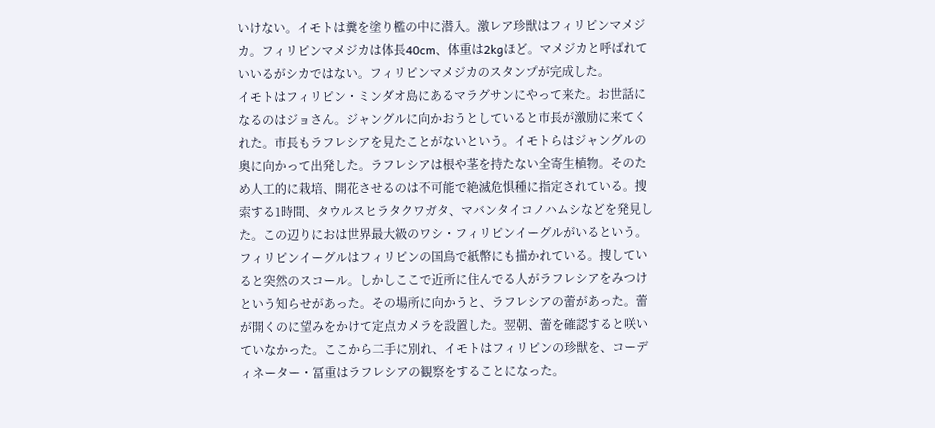いけない。イモトは糞を塗り檻の中に潜入。激レア珍獣はフィリピンマメジカ。フィリピンマメジカは体長40cm、体重は2kgほど。マメジカと呼ばれていいるがシカではない。フィリピンマメジカのスタンプが完成した。
イモトはフィリピン・ミンダオ島にあるマラグサンにやって来た。お世話になるのはジョさん。ジャングルに向かおうとしていると市長が激励に来てくれた。市長もラフレシアを見たことがないという。イモトらはジャングルの奥に向かって出発した。ラフレシアは根や茎を持たない全寄生植物。そのため人工的に栽培、開花させるのは不可能で絶滅危惧種に指定されている。捜索する1時間、タウルスヒラタクワガタ、マバンタイコノハムシなどを発見した。この辺りにおは世界最大級のワシ・フィリピンイーグルがいるという。フィリピンイーグルはフィリピンの国鳥で紙幣にも描かれている。捜していると突然のスコール。しかしここで近所に住んでる人がラフレシアをみつけという知らせがあった。その場所に向かうと、ラフレシアの蕾があった。蕾が開くのに望みをかけて定点カメラを設置した。翌朝、蕾を確認すると咲いていなかった。ここから二手に別れ、イモトはフィリピンの珍獣を、コーディネーター・冨重はラフレシアの観察をすることになった。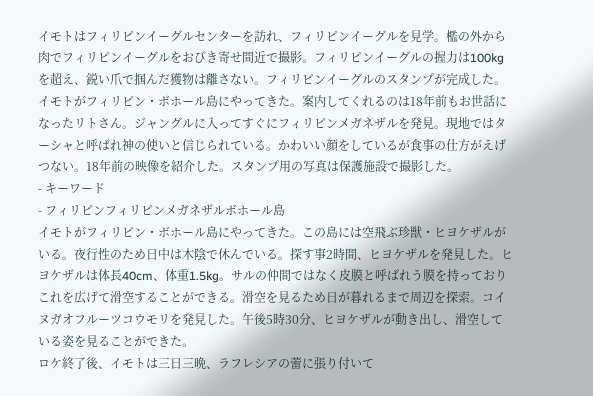イモトはフィリピンイーグルセンターを訪れ、フィリピンイーグルを見学。檻の外から肉でフィリピンイーグルをおびき寄せ間近で撮影。フィリピンイーグルの握力は100kgを超え、鋭い爪で掴んだ獲物は離さない。フィリピンイーグルのスタンプが完成した。
イモトがフィリピン・ボホール島にやってきた。案内してくれるのは18年前もお世話になったリトさん。ジャングルに入ってすぐにフィリピンメガネザルを発見。現地ではターシャと呼ばれ神の使いと信じられている。かわいい顔をしているが食事の仕方がえげつない。18年前の映像を紹介した。スタンプ用の写真は保護施設で撮影した。
- キーワード
- フィリピンフィリピンメガネザルボホール島
イモトがフィリピン・ボホール島にやってきた。この島には空飛ぶ珍獣・ヒヨケザルがいる。夜行性のため日中は木陰で休んでいる。探す事2時間、ヒヨケザルを発見した。ヒヨケザルは体長40cm、体重1.5kg。サルの仲間ではなく皮膜と呼ばれう膜を持っておりこれを広げて滑空することができる。滑空を見るため日が暮れるまで周辺を探索。コイヌガオフルーツコウモリを発見した。午後5時30分、ヒヨケザルが動き出し、滑空している姿を見ることができた。
ロケ終了後、イモトは三日三晩、ラフレシアの蕾に張り付いて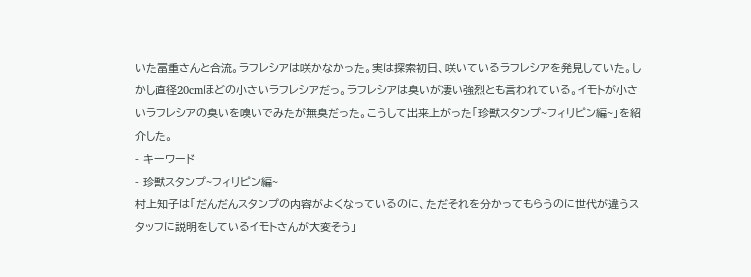いた冨重さんと合流。ラフレシアは咲かなかった。実は探索初日、咲いているラフレシアを発見していた。しかし直径20cmほどの小さいラフレシアだっ。ラフレシアは臭いが凄い強烈とも言われている。イモトが小さいラフレシアの臭いを嗅いでみたが無臭だった。こうして出来上がった「珍獣スタンプ~フィリピン編~」を紹介した。
- キーワード
- 珍獣スタンプ~フィリピン編~
村上知子は「だんだんスタンプの内容がよくなっているのに、ただそれを分かってもらうのに世代が違うスタッフに説明をしているイモトさんが大変そう」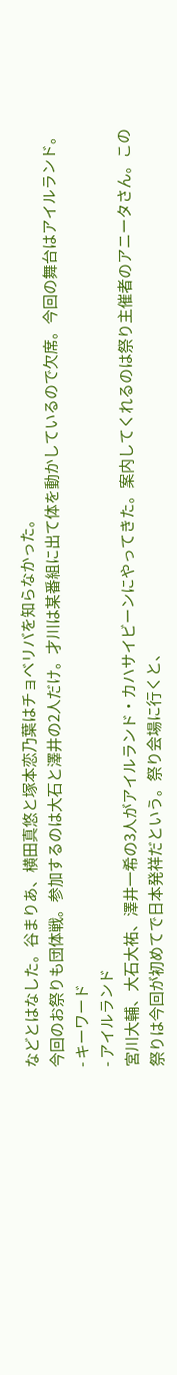などとはなした。谷まりあ、横田真悠と塚本恋乃葉はチョベリバを知らなかった。
今回のお祭りも団体戦。参加するのは大石と澤井の2人だけ。才川は某番組に出て体を動かしているので欠席。今回の舞台はアイルランド。
- キーワード
- アイルランド
宮川大輔、大石大祐、澤井一希の3人がアイルランド・カハサイビーンにやってきた。案内してくれるのは祭り主催者のアニータさん。この祭りは今回が初めてで日本発祥だという。祭り会場に行くと、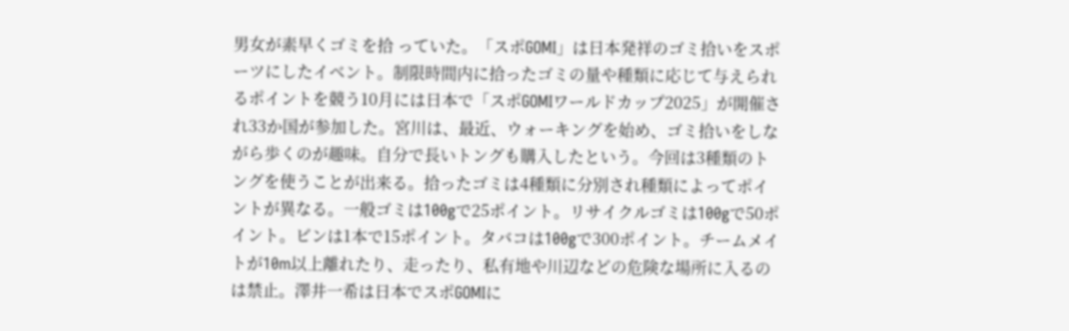男女が素早くゴミを拾 っていた。「スポGOMI」は日本発祥のゴミ拾いをスポーツにしたイベント。制限時間内に拾ったゴミの量や種類に応じて与えられるポイントを競う10月には日本で「スポGOMIワールドカップ2025」が開催され33か国が参加した。宮川は、最近、ウォーキングを始め、ゴミ拾いをしながら歩くのが趣味。自分で長いトングも購入したという。今回は3種類のトングを使うことが出来る。拾ったゴミは4種類に分別され種類によってポイントが異なる。一般ゴミは100gで25ポイント。リサイクルゴミは100gで50ポイント。ビンは1本で15ポイント。タバコは100gで300ポイント。チームメイトが10m以上離れたり、走ったり、私有地や川辺などの危険な場所に入るのは禁止。澤井一希は日本でスポGOMIに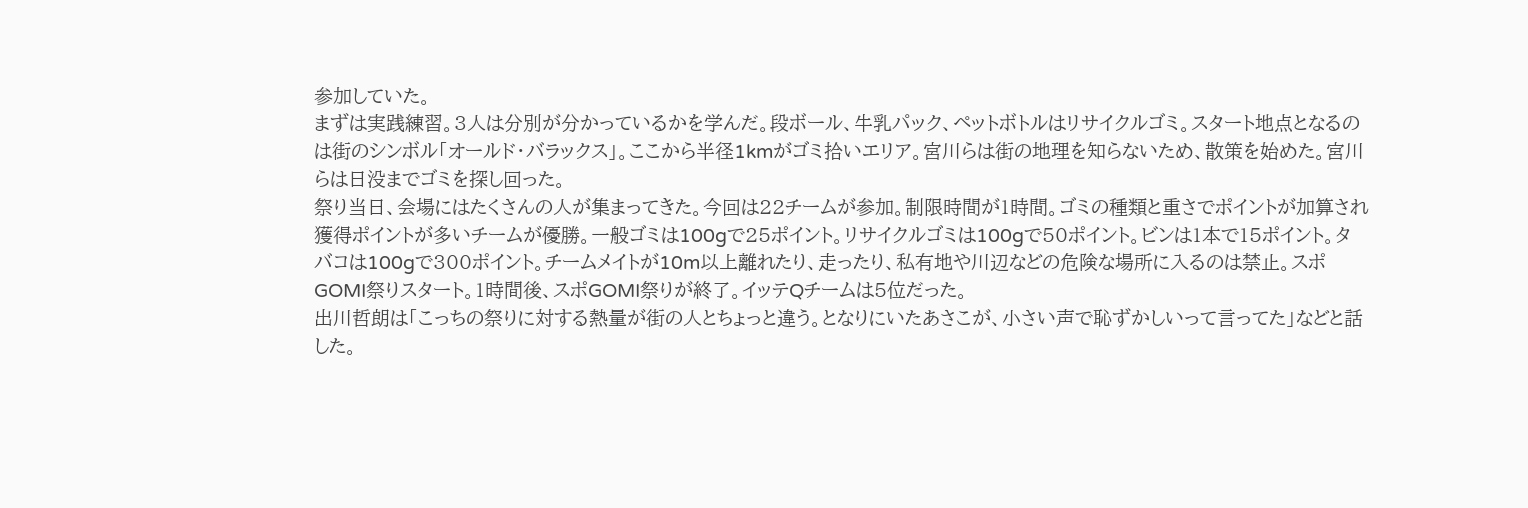参加していた。
まずは実践練習。3人は分別が分かっているかを学んだ。段ボール、牛乳パック、ペットボトルはリサイクルゴミ。スタート地点となるのは街のシンボル「オールド・バラックス」。ここから半径1kmがゴミ拾いエリア。宮川らは街の地理を知らないため、散策を始めた。宮川らは日没までゴミを探し回った。
祭り当日、会場にはたくさんの人が集まってきた。今回は22チームが参加。制限時間が1時間。ゴミの種類と重さでポイントが加算され獲得ポイントが多いチームが優勝。一般ゴミは100gで25ポイント。リサイクルゴミは100gで50ポイント。ビンは1本で15ポイント。タバコは100gで300ポイント。チームメイトが10m以上離れたり、走ったり、私有地や川辺などの危険な場所に入るのは禁止。スポGOMI祭りスタート。1時間後、スポGOMI祭りが終了。イッテQチームは5位だった。
出川哲朗は「こっちの祭りに対する熱量が街の人とちょっと違う。となりにいたあさこが、小さい声で恥ずかしいって言ってた」などと話した。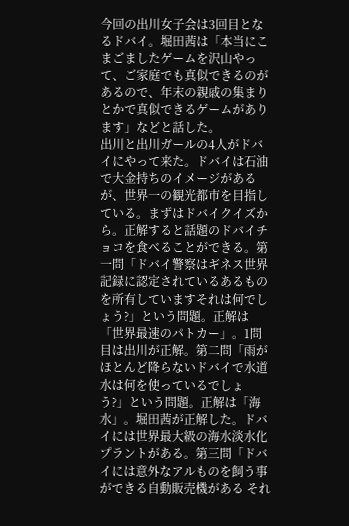今回の出川女子会は3回目となるドバイ。堀田茜は「本当にこまごましたゲームを沢山やって、ご家庭でも真似できるのがあるので、年末の親戚の集まりとかで真似できるゲームがあります」などと話した。
出川と出川ガールの4人がドバイにやって来た。ドバイは石油で大金持ちのイメージがあるが、世界一の観光都市を目指している。まずはドバイクイズから。正解すると話題のドバイチョコを食べることができる。第一問「ドバイ警察はギネス世界記録に認定されているあるものを所有していますそれは何でしょう?」という問題。正解は「世界最速のパトカー」。1問目は出川が正解。第二問「雨がほとんど降らないドバイで水道水は何を使っているでしょう?」という問題。正解は「海水」。堀田茜が正解した。ドバイには世界最大級の海水淡水化プラントがある。第三問「ドバイには意外なアルものを飼う事ができる自動販売機がある それ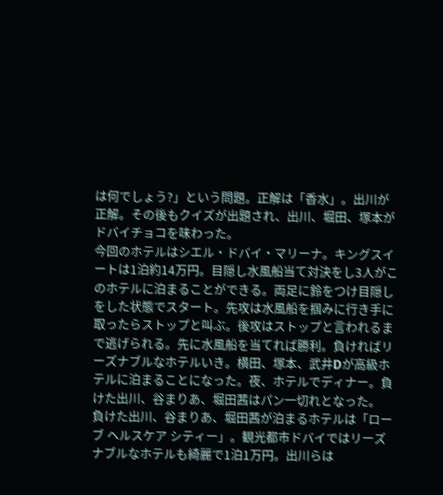は何でしょう?」という問題。正解は「香水」。出川が正解。その後もクイズが出題され、出川、堀田、塚本がドバイチョコを味わった。
今回のホテルはシエル・ドバイ・マリーナ。キングスイートは1泊約14万円。目隠し水風船当て対決をし3人がこのホテルに泊まることができる。両足に鈴をつけ目隠しをした状態でスタート。先攻は水風船を掴みに行き手に取ったらストップと叫ぶ。後攻はストップと言われるまで逃げられる。先に水風船を当てれば勝利。負ければリーズナブルなホテルいき。横田、塚本、武井Dが高級ホテルに泊まることになった。夜、ホテルでディナー。負けた出川、谷まりあ、堀田茜はパン一切れとなった。
負けた出川、谷まりあ、堀田茜が泊まるホテルは「ローブ ヘルスケア シティー」。観光都市ドバイではリーズナブルなホテルも綺麗で1泊1万円。出川らは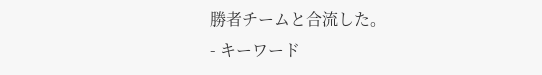勝者チームと合流した。
- キーワード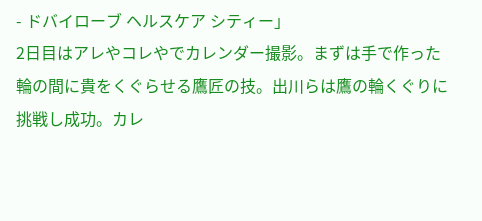- ドバイローブ ヘルスケア シティー」
2日目はアレやコレやでカレンダー撮影。まずは手で作った輪の間に貴をくぐらせる鷹匠の技。出川らは鷹の輪くぐりに挑戦し成功。カレ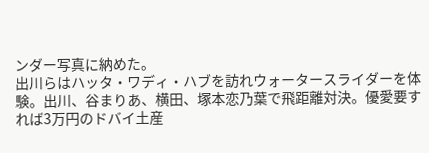ンダー写真に納めた。
出川らはハッタ・ワディ・ハブを訪れウォータースライダーを体験。出川、谷まりあ、横田、塚本恋乃葉で飛距離対決。優愛要すれば3万円のドバイ土産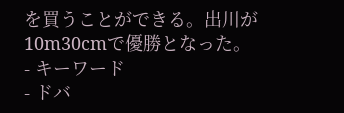を買うことができる。出川が10m30cmで優勝となった。
- キーワード
- ドバ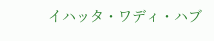イハッタ・ワディ・ハブ